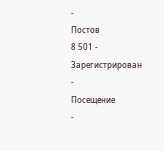-
Постов
8 501 -
Зарегистрирован
-
Посещение
-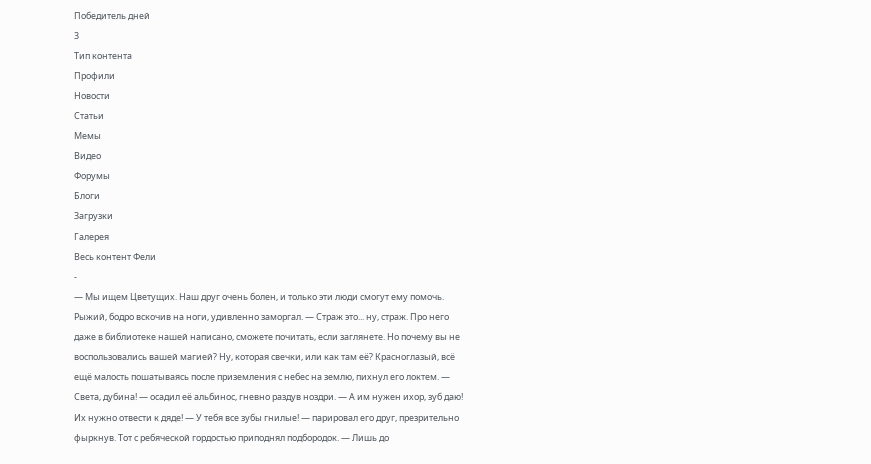Победитель дней
3
Тип контента
Профили
Новости
Статьи
Мемы
Видео
Форумы
Блоги
Загрузки
Галерея
Весь контент Фели
-
— Мы ищем Цветущих. Наш друг очень болен, и только эти люди смогут ему помочь. Рыжий, бодро вскочив на ноги, удивленно заморгал. — Страж это... ну, страж. Про него даже в библиотеке нашей написано, сможете почитать, если заглянете. Но почему вы не воспользовались вашей магией? Ну, которая свечки, или как там её? Красноглазый, всё ещё малость пошатываясь после приземления с небес на землю, пихнул его локтем. — Света, дубина! — осадил её альбинос, гневно раздув ноздри. — А им нужен ихор, зуб даю! Их нужно отвести к дяде! — У тебя все зубы гнилые! — парировал его друг, презрительно фыркнув. Тот с ребяческой гордостью приподнял подбородок. — Лишь до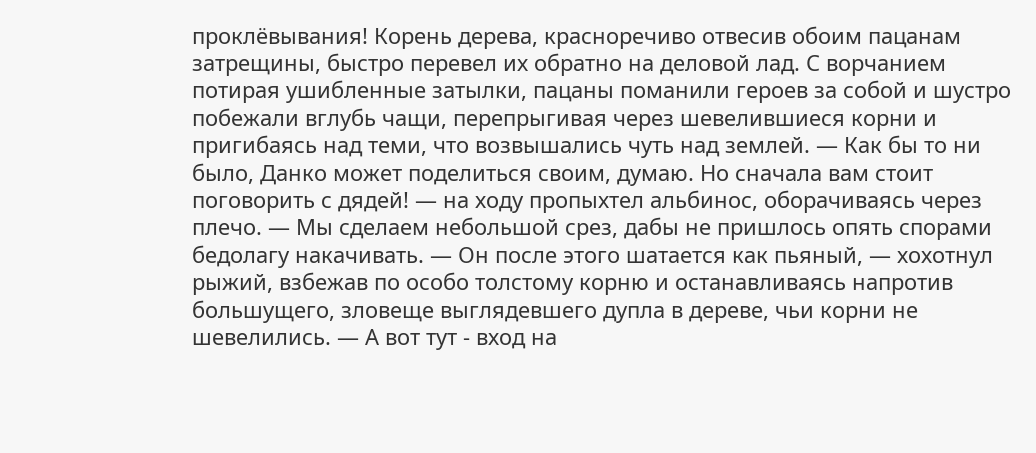проклёвывания! Корень дерева, красноречиво отвесив обоим пацанам затрещины, быстро перевел их обратно на деловой лад. С ворчанием потирая ушибленные затылки, пацаны поманили героев за собой и шустро побежали вглубь чащи, перепрыгивая через шевелившиеся корни и пригибаясь над теми, что возвышались чуть над землей. — Как бы то ни было, Данко может поделиться своим, думаю. Но сначала вам стоит поговорить с дядей! — на ходу пропыхтел альбинос, оборачиваясь через плечо. — Мы сделаем небольшой срез, дабы не пришлось опять спорами бедолагу накачивать. — Он после этого шатается как пьяный, — хохотнул рыжий, взбежав по особо толстому корню и останавливаясь напротив большущего, зловеще выглядевшего дупла в дереве, чьи корни не шевелились. — А вот тут - вход на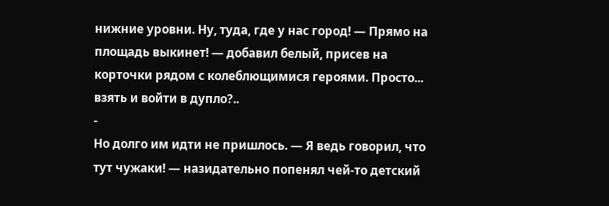нижние уровни. Ну, туда, где у нас город! — Прямо на площадь выкинет! — добавил белый, присев на корточки рядом с колеблющимися героями. Просто... взять и войти в дупло?..
-
Но долго им идти не пришлось. — Я ведь говорил, что тут чужаки! — назидательно попенял чей-то детский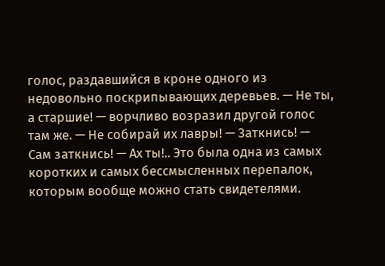голос, раздавшийся в кроне одного из недовольно поскрипывающих деревьев. — Не ты, а старшие! — ворчливо возразил другой голос там же. — Не собирай их лавры! — Заткнись! — Сам заткнись! — Ах ты!.. Это была одна из самых коротких и самых бессмысленных перепалок, которым вообще можно стать свидетелями.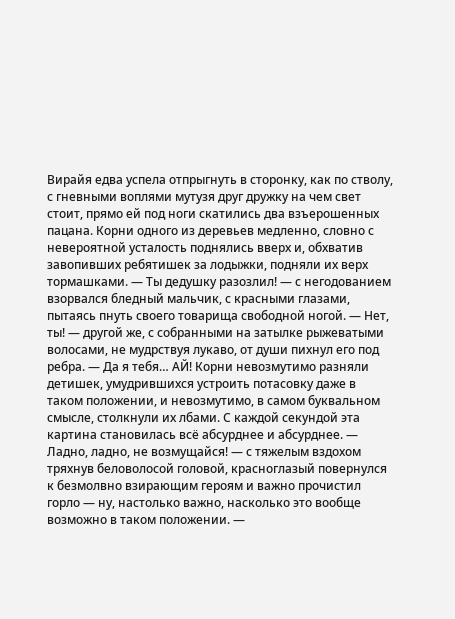Вирайя едва успела отпрыгнуть в сторонку, как по стволу, с гневными воплями мутузя друг дружку на чем свет стоит, прямо ей под ноги скатились два взъерошенных пацана. Корни одного из деревьев медленно, словно с невероятной усталость поднялись вверх и, обхватив завопивших ребятишек за лодыжки, подняли их верх тормашками. — Ты дедушку разозлил! — с негодованием взорвался бледный мальчик, с красными глазами, пытаясь пнуть своего товарища свободной ногой. — Нет, ты! — другой же, с собранными на затылке рыжеватыми волосами, не мудрствуя лукаво, от души пихнул его под ребра. — Да я тебя… АЙ! Корни невозмутимо разняли детишек, умудрившихся устроить потасовку даже в таком положении, и невозмутимо, в самом буквальном смысле, столкнули их лбами. С каждой секундой эта картина становилась всё абсурднее и абсурднее. — Ладно, ладно, не возмущайся! — с тяжелым вздохом тряхнув беловолосой головой, красноглазый повернулся к безмолвно взирающим героям и важно прочистил горло — ну, настолько важно, насколько это вообще возможно в таком положении. —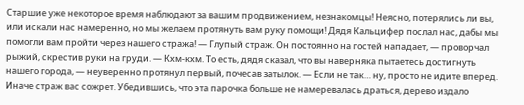Старшие уже некоторое время наблюдают за вашим продвижением, незнакомцы! Неясно, потерялись ли вы, или искали нас намеренно, но мы желаем протянуть вам руку помощи! Дядя Кальцифер послал нас, дабы мы помогли вам пройти через нашего стража! — Глупый страж. Он постоянно на гостей нападает, — проворчал рыжий, скрестив руки на груди. — Кхм-кхм. То есть, дядя сказал, что вы наверняка пытаетесь достигнуть нашего города, — неуверенно протянул первый, почесав затылок. — Если не так… ну, просто не идите вперед. Иначе страж вас сожрет. Убедившись, что эта парочка больше не намеревалась драться, дерево издало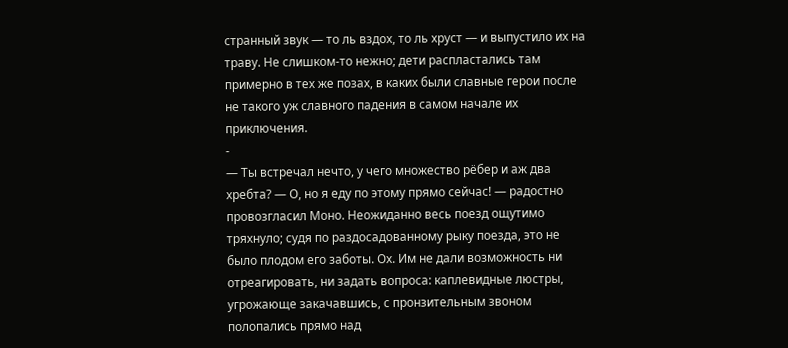странный звук — то ль вздох, то ль хруст — и выпустило их на траву. Не слишком-то нежно; дети распластались там примерно в тех же позах, в каких были славные герои после не такого уж славного падения в самом начале их приключения.
-
— Ты встречал нечто, у чего множество рёбер и аж два хребта? — О, но я еду по этому прямо сейчас! — радостно провозгласил Моно. Неожиданно весь поезд ощутимо тряхнуло; судя по раздосадованному рыку поезда, это не было плодом его заботы. Ох. Им не дали возможность ни отреагировать, ни задать вопроса: каплевидные люстры, угрожающе закачавшись, с пронзительным звоном полопались прямо над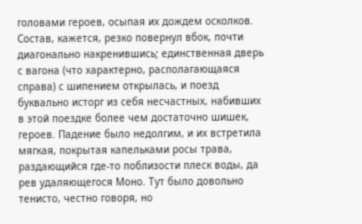головами героев, осыпая их дождем осколков. Состав, кажется, резко повернул вбок, почти диагонально накренившись; единственная дверь с вагона (что характерно, располагающаяся справа) с шипением открылась, и поезд буквально исторг из себя несчастных, набивших в этой поездке более чем достаточно шишек, героев. Падение было недолгим, и их встретила мягкая, покрытая капельками росы трава, раздающийся где-то поблизости плеск воды, да рев удаляющегося Моно. Тут было довольно тенисто, честно говоря, но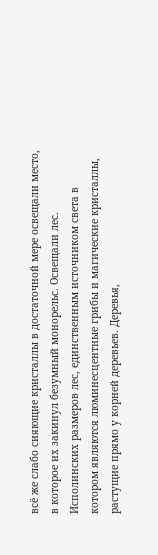всё же слабо сияющие кристаллы в достаточной мере освещали место, в которое их закинул безумный монорельс. Освещали лес. Исполинских размеров лес, единственным источником света в котором являются люминесцентные грибы и магические кристаллы, растущие прямо у корней деревьев. Деревья,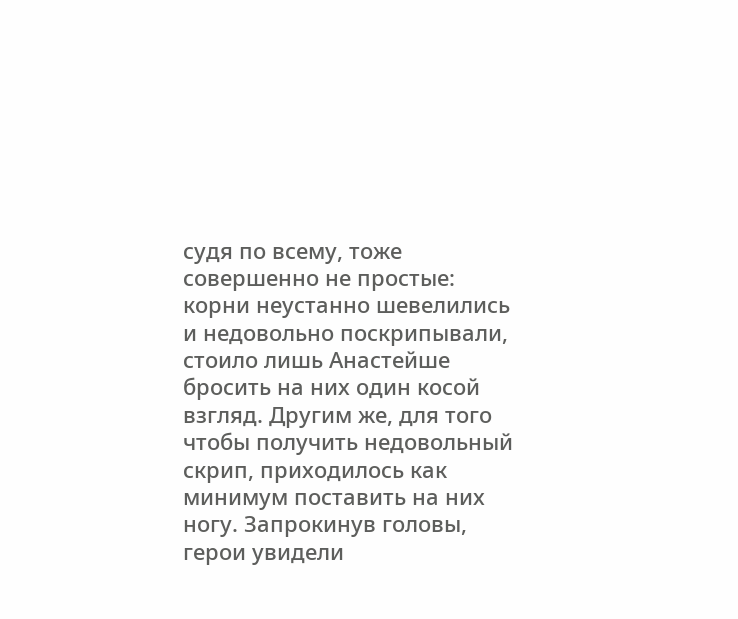судя по всему, тоже совершенно не простые: корни неустанно шевелились и недовольно поскрипывали, стоило лишь Анастейше бросить на них один косой взгляд. Другим же, для того чтобы получить недовольный скрип, приходилось как минимум поставить на них ногу. Запрокинув головы, герои увидели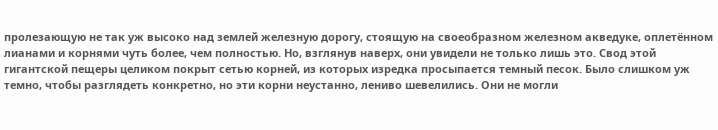пролезающую не так уж высоко над землей железную дорогу, стоящую на своеобразном железном акведуке, оплетённом лианами и корнями чуть более, чем полностью. Но, взглянув наверх, они увидели не только лишь это. Свод этой гигантской пещеры целиком покрыт сетью корней, из которых изредка просыпается темный песок. Было слишком уж темно, чтобы разглядеть конкретно, но эти корни неустанно, лениво шевелились. Они не могли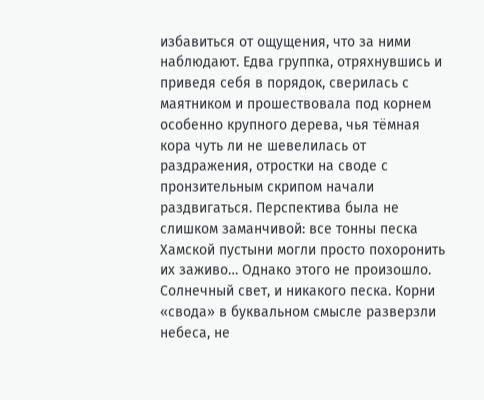избавиться от ощущения, что за ними наблюдают. Едва группка, отряхнувшись и приведя себя в порядок, сверилась с маятником и прошествовала под корнем особенно крупного дерева, чья тёмная кора чуть ли не шевелилась от раздражения, отростки на своде с пронзительным скрипом начали раздвигаться. Перспектива была не слишком заманчивой: все тонны песка Хамской пустыни могли просто похоронить их заживо… Однако этого не произошло. Солнечный свет, и никакого песка. Корни «свода» в буквальном смысле разверзли небеса, не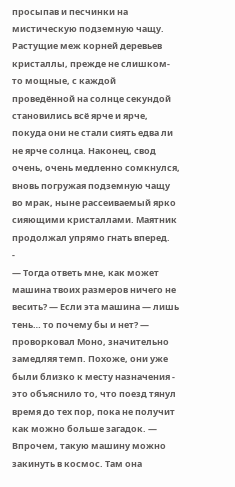просыпав и песчинки на мистическую подземную чащу. Растущие меж корней деревьев кристаллы, прежде не слишком-то мощные, с каждой проведённой на солнце секундой становились всё ярче и ярче, покуда они не стали сиять едва ли не ярче солнца. Наконец, свод очень, очень медленно сомкнулся, вновь погружая подземную чащу во мрак, ныне рассеиваемый ярко сияющими кристаллами. Маятник продолжал упрямо гнать вперед.
-
— Тогда ответь мне, как может машина твоих размеров ничего не весить? — Если эта машина — лишь тень… то почему бы и нет? — проворковал Моно, значительно замедляя темп. Похоже, они уже были близко к месту назначения - это объяснило то, что поезд тянул время до тех пор, пока не получит как можно больше загадок. — Впрочем, такую машину можно закинуть в космос. Там она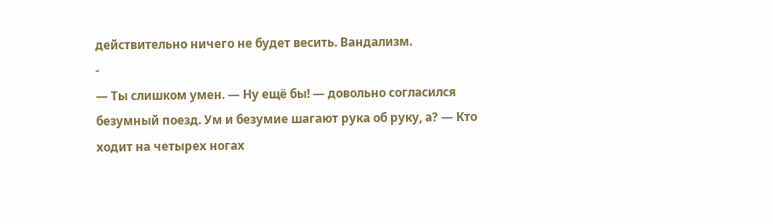действительно ничего не будет весить. Вандализм.
-
— Ты слишком умен. — Ну ещё бы! — довольно согласился безумный поезд. Ум и безумие шагают рука об руку, а? — Кто ходит на четырех ногах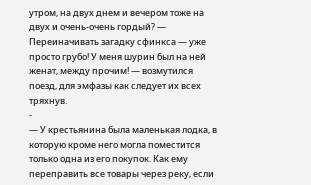утром, на двух днем и вечером тоже на двух и очень-очень гордый? — Переиначивать загадку сфинкса — уже просто грубо! У меня шурин был на ней женат, между прочим! — возмутился поезд, для эмфазы как следует их всех тряхнув.
-
— У крестьянина была маленькая лодка, в которую кроме него могла поместится только одна из его покупок. Как ему переправить все товары через реку, если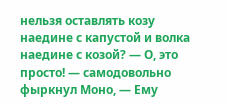нельзя оставлять козу наедине с капустой и волка наедине с козой? — О, это просто! — самодовольно фыркнул Моно, — Ему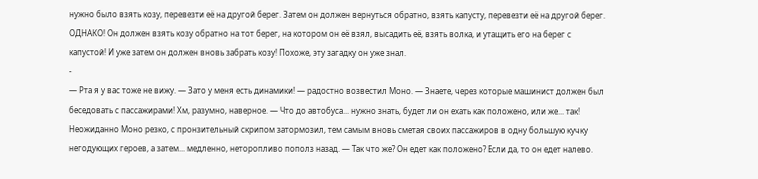нужно было взять козу, перевезти её на другой берег. Затем он должен вернуться обратно, взять капусту, перевезти её на другой берег. ОДНАКО! Он должен взять козу обратно на тот берег, на котором он её взял, высадить её, взять волка, и утащить его на берег с капустой! И уже затем он должен вновь забрать козу! Похоже, эту загадку он уже знал.
-
— Рта я у вас тоже не вижу. — Зато у меня есть динамики! — радостно возвестил Моно. — Знаете, через которые машинист должен был беседовать с пассажирами! Хм, разумно, наверное. — Что до автобуса... нужно знать, будет ли он ехать как положено, или же... так! Неожиданно Моно резко, с пронзительный скрипом затормозил, тем самым вновь сметая своих пассажиров в одну большую кучку негодующих героев, а затем... медленно, неторопливо пополз назад. — Так что же? Он едет как положено? Если да, то он едет налево.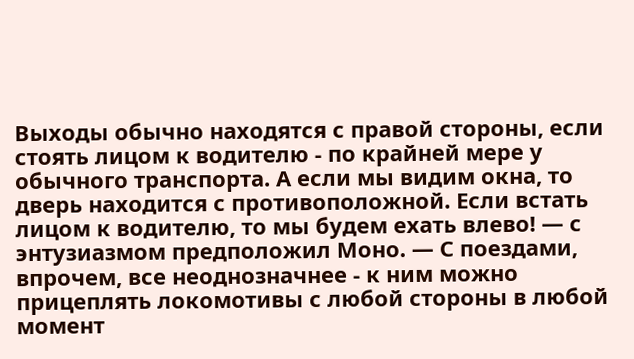Выходы обычно находятся с правой стороны, если стоять лицом к водителю - по крайней мере у обычного транспорта. А если мы видим окна, то дверь находится с противоположной. Если встать лицом к водителю, то мы будем ехать влево! — с энтузиазмом предположил Моно. — С поездами, впрочем, все неоднозначнее - к ним можно прицеплять локомотивы с любой стороны в любой момент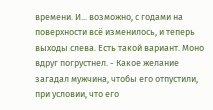времени. И... возможно, с годами на поверхности всё изменилось, и теперь выходы слева. Есть такой вариант. Моно вдруг погрустнел. - Какое желание загадал мужчина, чтобы его отпустили, при условии, что его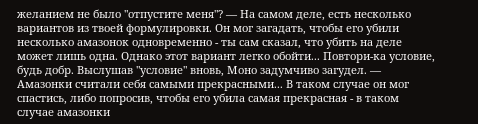желанием не было "отпустите меня"? — На самом деле, есть несколько вариантов из твоей формулировки. Он мог загадать, чтобы его убили несколько амазонок одновременно - ты сам сказал, что убить на деле может лишь одна. Однако этот вариант легко обойти... Повтори-ка условие, будь добр. Выслушав "условие" вновь, Моно задумчиво загудел. — Амазонки считали себя самыми прекрасными... В таком случае он мог спастись, либо попросив, чтобы его убила самая прекрасная - в таком случае амазонки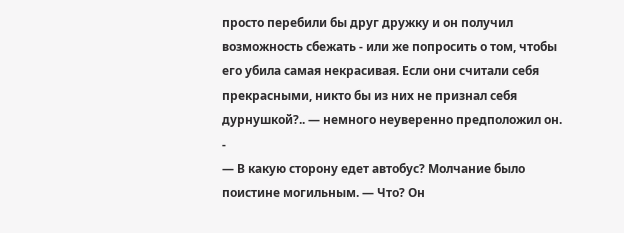просто перебили бы друг дружку и он получил возможность сбежать - или же попросить о том, чтобы его убила самая некрасивая. Если они считали себя прекрасными, никто бы из них не признал себя дурнушкой?.. — немного неуверенно предположил он.
-
— В какую сторону едет автобус? Молчание было поистине могильным. — Что? Он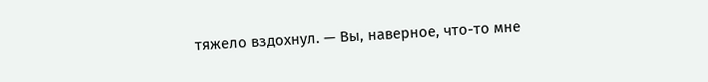тяжело вздохнул. — Вы, наверное, что-то мне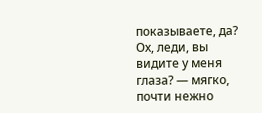показываете, да? Ох, леди, вы видите у меня глаза? — мягко, почти нежно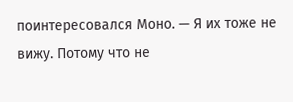поинтересовался Моно. — Я их тоже не вижу. Потому что не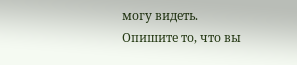могу видеть. Опишите то, что вы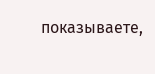показываете,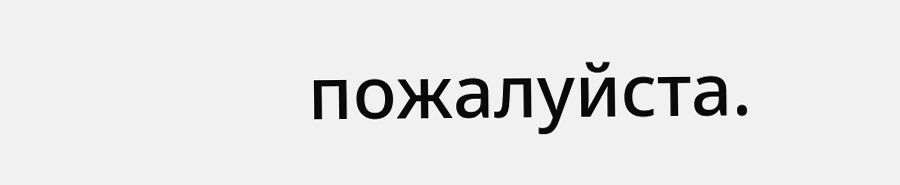пожалуйста.